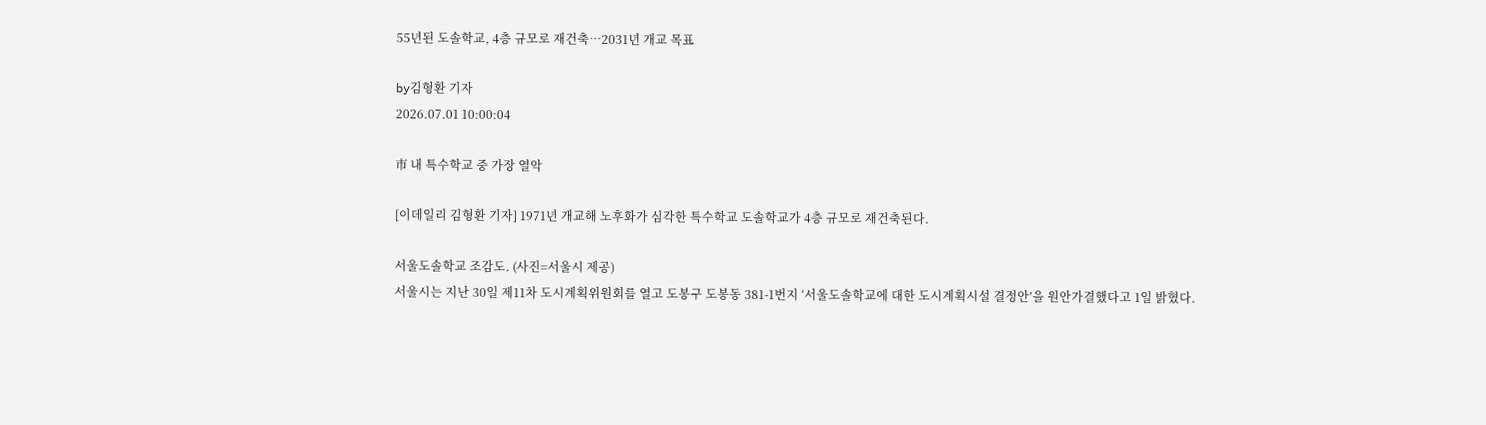55년된 도솔학교, 4층 규모로 재건축…2031년 개교 목표

by김형환 기자
2026.07.01 10:00:04

市 내 특수학교 중 가장 열악

[이데일리 김형환 기자] 1971년 개교해 노후화가 심각한 특수학교 도솔학교가 4층 규모로 재건축된다.

서울도솔학교 조감도. (사진=서울시 제공)
서울시는 지난 30일 제11차 도시계획위원회를 열고 도봉구 도봉동 381-1번지 ‘서울도솔학교에 대한 도시계획시설 결정안’을 원안가결했다고 1일 밝혔다.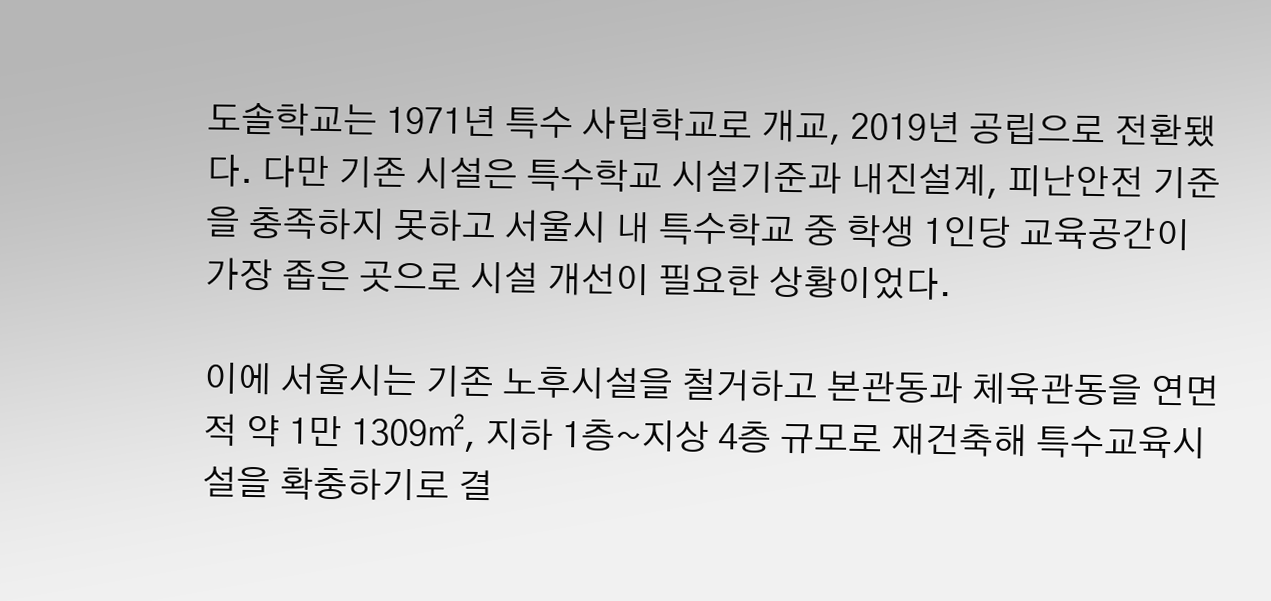도솔학교는 1971년 특수 사립학교로 개교, 2019년 공립으로 전환됐다. 다만 기존 시설은 특수학교 시설기준과 내진설계, 피난안전 기준을 충족하지 못하고 서울시 내 특수학교 중 학생 1인당 교육공간이 가장 좁은 곳으로 시설 개선이 필요한 상황이었다.

이에 서울시는 기존 노후시설을 철거하고 본관동과 체육관동을 연면적 약 1만 1309㎡, 지하 1층~지상 4층 규모로 재건축해 특수교육시설을 확충하기로 결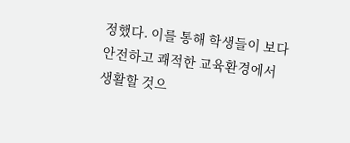정했다. 이를 통해 학생들이 보다 안전하고 쾌적한 교육환경에서 생활할 것으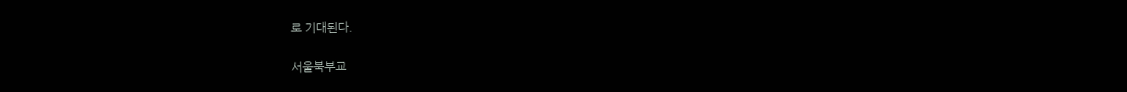로 기대된다.

서울북부교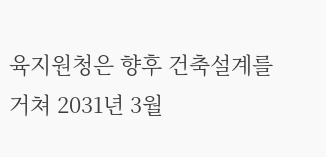육지원청은 향후 건축설계를 거쳐 2031년 3월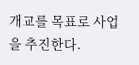개교를 목표로 사업을 추진한다.